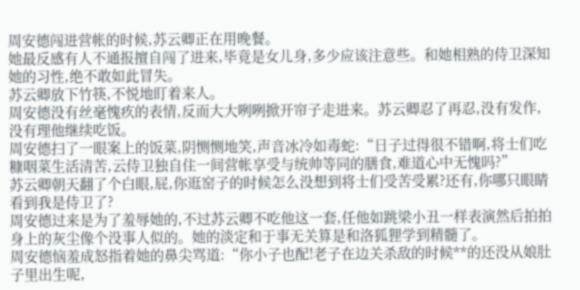周安德闯进营帐的时候,苏云卿正在用晚餐。
她最反感有人不通报擅自闯了进来,毕竟是女儿身,多少应该注意些。和她相熟的侍卫深知她的习性,绝不敢如此冒失。
苏云卿放下竹筷,不悦地盯着来人。
周安德没有丝毫愧疚的表情,反而大大咧咧掀开帘子走进来。苏云卿忍了再忍,没有发作,没有理他继续吃饭。
周安德扫了一眼案上的饭菜,阴恻恻地笑,声音冰冷如毒蛇:“日子过得很不错啊,将士们吃糠咽菜生活清苦,云侍卫独自住一间营帐享受与统帅等同的膳食,难道心中无愧吗?”
苏云卿朝天翻了个白眼,屁,你逛窑子的时候怎么没想到将士们受苦受累?还有,你哪只眼睛看到我是侍卫了?
周安德过来是为了羞辱她的,不过苏云卿不吃他这一套,任他如跳梁小丑一样表演然后拍拍身上的灰尘像个没事人似的。她的淡定和于事无关算是和洛狐狸学到精髓了。
周安德恼羞成怒指着她的鼻尖骂道:“你小子也配!老子在边关杀敌的时候**的还没从娘肚子里出生呢,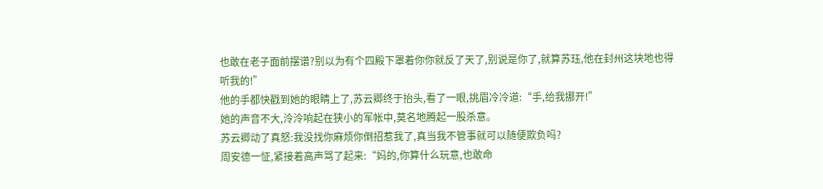也敢在老子面前摆谱?别以为有个四殿下罩着你你就反了天了,别说是你了,就算苏珏,他在封州这块地也得听我的!”
他的手都快戳到她的眼睛上了,苏云卿终于抬头,看了一眼,挑眉冷冷道:“手,给我挪开!”
她的声音不大,泠泠响起在狭小的军帐中,莫名地腾起一股杀意。
苏云卿动了真怒:我没找你麻烦你倒招惹我了,真当我不管事就可以随便欺负吗?
周安德一怔,紧接着高声骂了起来:“妈的,你算什么玩意,也敢命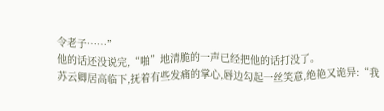令老子……”
他的话还没说完,“啪”地清脆的一声已经把他的话打没了。
苏云卿居高临下,抚着有些发痛的掌心,唇边勾起一丝笑意,绝艳又诡异:“我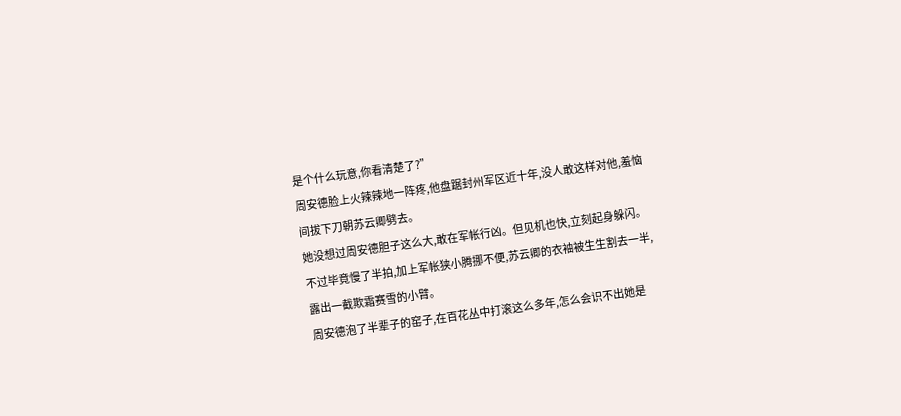是个什么玩意,你看清楚了?”
周安德脸上火辣辣地一阵疼,他盘踞封州军区近十年,没人敢这样对他,羞恼间拔下刀朝苏云卿劈去。
她没想过周安德胆子这么大,敢在军帐行凶。但见机也快,立刻起身躲闪。
不过毕竟慢了半拍,加上军帐狭小腾挪不便,苏云卿的衣袖被生生割去一半,露出一截欺霜赛雪的小臂。
周安德泡了半辈子的窑子,在百花丛中打滚这么多年,怎么会识不出她是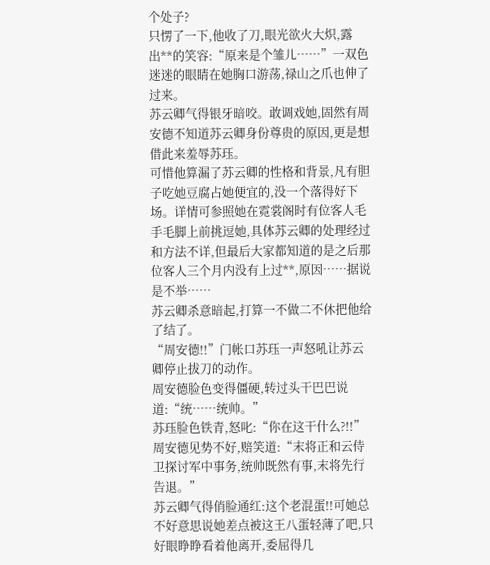个处子?
只愣了一下,他收了刀,眼光欲火大炽,露出**的笑容:“原来是个雏儿……”一双色迷迷的眼睛在她胸口游荡,禄山之爪也伸了过来。
苏云卿气得银牙暗咬。敢调戏她,固然有周安德不知道苏云卿身份尊贵的原因,更是想借此来羞辱苏珏。
可惜他算漏了苏云卿的性格和背景,凡有胆子吃她豆腐占她便宜的,没一个落得好下场。详情可参照她在霓裳阁时有位客人毛手毛脚上前挑逗她,具体苏云卿的处理经过和方法不详,但最后大家都知道的是之后那位客人三个月内没有上过**,原因……据说是不举……
苏云卿杀意暗起,打算一不做二不休把他给了结了。
“周安德!!”门帐口苏珏一声怒吼让苏云卿停止拔刀的动作。
周安德脸色变得僵硬,转过头干巴巴说道:“统……统帅。”
苏珏脸色铁青,怒叱:“你在这干什么?!!”
周安德见势不好,赔笑道:“末将正和云侍卫探讨军中事务,统帅既然有事,末将先行告退。”
苏云卿气得俏脸通红:这个老混蛋!!可她总不好意思说她差点被这王八蛋轻薄了吧,只好眼睁睁看着他离开,委屈得几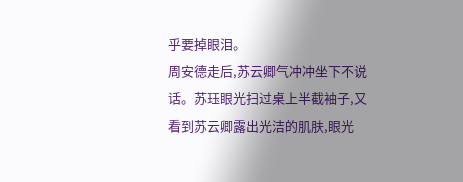乎要掉眼泪。
周安德走后,苏云卿气冲冲坐下不说话。苏珏眼光扫过桌上半截袖子,又看到苏云卿露出光洁的肌肤,眼光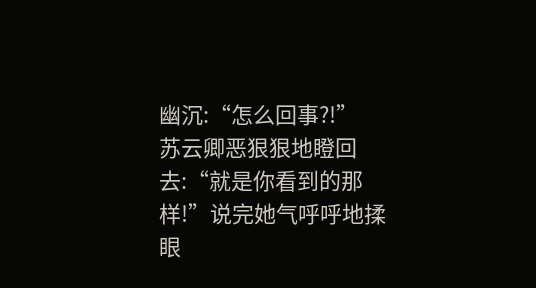幽沉:“怎么回事?!”
苏云卿恶狠狠地瞪回去:“就是你看到的那样!”说完她气呼呼地揉眼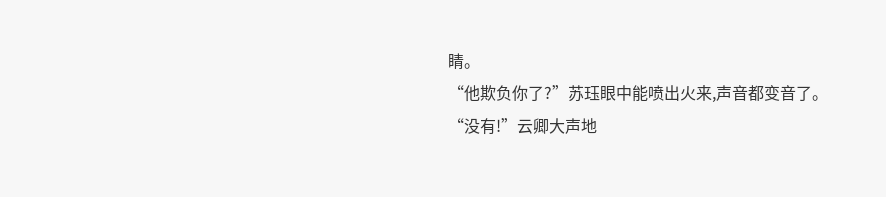睛。
“他欺负你了?”苏珏眼中能喷出火来,声音都变音了。
“没有!”云卿大声地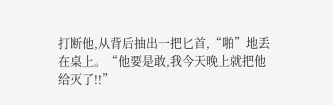打断他,从背后抽出一把匕首,“啪”地丢在桌上。“他要是敢,我今天晚上就把他给灭了!!”